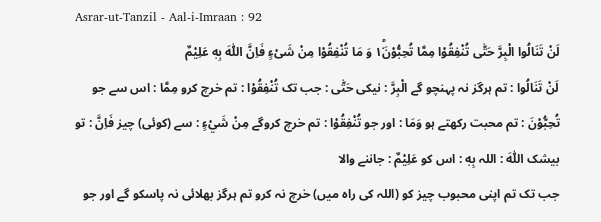Asrar-ut-Tanzil - Aal-i-Imraan : 92
لَنْ تَنَالُوا الْبِرَّ حَتّٰى تُنْفِقُوْا مِمَّا تُحِبُّوْنَ١ؕ۬ وَ مَا تُنْفِقُوْا مِنْ شَیْءٍ فَاِنَّ اللّٰهَ بِهٖ عَلِیْمٌ
لَنْ تَنَالُوا : تم ہرگز نہ پہنچو گے الْبِرَّ : نیکی حَتّٰى : جب تک تُنْفِقُوْا : تم خرچ کرو مِمَّا : اس سے جو تُحِبُّوْنَ : تم محبت رکھتے ہو وَمَا : اور جو تُنْفِقُوْا : تم خرچ کروگے مِنْ شَيْءٍ : سے (کوئی) چیز فَاِنَّ : تو بیشک اللّٰهَ : اللہ بِهٖ : اس کو عَلِيْمٌ : جاننے والا
جب تک تم اپنی محبوب چیز کو (اللہ کی راہ میں) خرچ نہ کرو تم ہرگز بھلائی نہ پاسکو گے اور جو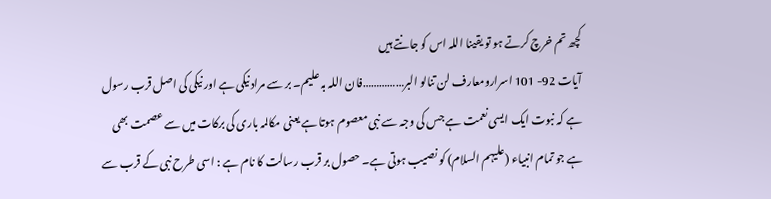کچھ تم خرچ کرتے ہو تو یقینا اللہ اس کو جانتے ہیں
آیات 92- 101 اسرارومعارف لن تنالو البر……………فان اللہ بہ علیم۔ بر سے مراد نیکی ہے اور نیکی کی اصل قرب رسول ہے کہ نبوت ایک ایسی نعمت ہے جس کی وجہ سے نبی معصوم ہوتا ہے یعنی مکالمہ باری کی برکات میں سے عصمت بھی ہے جو تمام انبیاء (علیہم السلام) کو نصیب ہوتی ہے۔ حصول بر قرب رسالت کا نام ہے : اسی طرح نبی کے قرب سے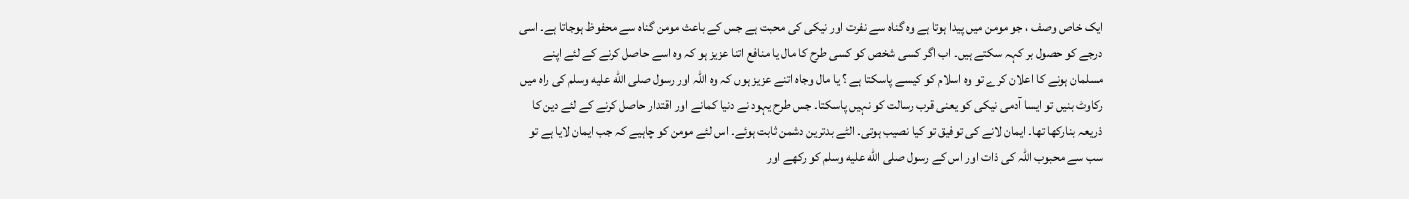ایک خاص وصف ، جو مومن میں پیدا ہوتا ہے وہ گناہ سے نفرت اور نیکی کی محبت ہے جس کے باعث مومن گناہ سے محفوظ ہوجاتا ہے۔ اسی درجے کو حصول بر کہہ سکتے ہیں۔ اب اگر کسی شخص کو کسی طرح کا مال یا منافع اتنا عزیز ہو کہ وہ اسے حاصل کرنے کے لئے اپنے مسلمان ہونے کا اعلان کرے تو وہ اسلام کو کیسے پاسکتا ہے ؟ یا مال وجاہ اتنے عزیز ہوں کہ وہ اللہ اور رسول صلى الله عليه وسلم کی راہ میں رکاوٹ بنیں تو ایسا آدمی نیکی کو یعنی قرب رسالت کو نہیں پاسکتا۔ جس طرح یہود نے دنیا کمانے اور اقتدار حاصل کرنے کے لئے دین کا ذریعہ بنارکھا تھا۔ ایمان لانے کی توفیق تو کیا نصیب ہوتی۔ الٹے بدترین دشمن ثابت ہوئے۔ اس لئے مومن کو چاہیے کہ جب ایمان لایا ہے تو سب سے محبوب اللہ کی ذات اور اس کے رسول صلى الله عليه وسلم کو رکھے اور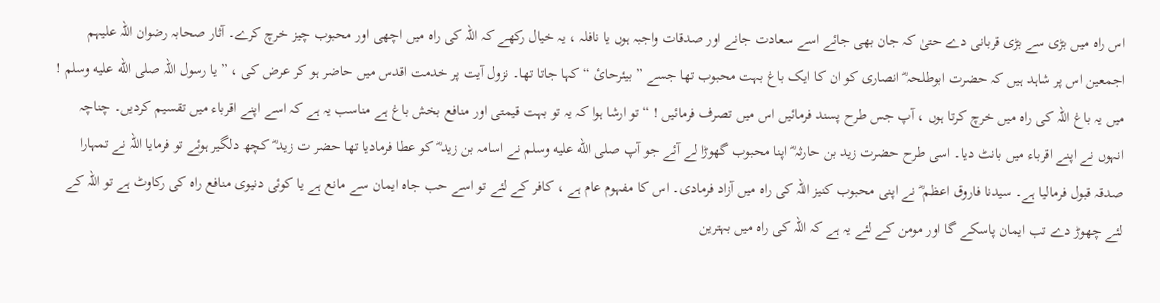اس راہ میں بڑی سے بڑی قربانی دے حتیٰ کہ جان بھی جائے اسے سعادت جانے اور صدقات واجبہ ہوں یا نافلہ ، یہ خیال رکھے کہ اللہ کی راہ میں اچھی اور محبوب چیز خرچ کرے۔ آثار صحابہ رضوان اللہ علیہم اجمعین اس پر شاہد ہیں کہ حضرت ابوطلحہ ؓ انصاری کو ان کا ایک باغ بہت محبوب تھا جسے ” بیئرحائ “ کہا جاتا تھا۔ نزول آیت پر خدمت اقدس میں حاضر ہو کر عرض کی ، ” یا رسول اللہ صلى الله عليه وسلم ! میں یہ باغ اللہ کی راہ میں خرچ کرتا ہوں ، آپ جس طرح پسند فرمائیں اس میں تصرف فرمائیں ! “ تو ارشا ہوا کہ یہ تو بہت قیمتی اور منافع بخش باغ ہے مناسب یہ ہے کہ اسے اپنے اقرباء میں تقسیم کردیں۔ چناچہ انہوں نے اپنے اقرباء میں بانٹ دیا۔ اسی طرح حضرت زید بن حارثہ ؓ اپنا محبوب گھوڑا لے آئے جو آپ صلى الله عليه وسلم نے اسامہ بن زید ؓ کو عطا فرمادیا تھا حضر ت زید ؓ کچھ دلگیر ہوئے تو فرمایا اللہ نے تمہارا صدقہ قبول فرمالیا ہے۔ سیدنا فاروق اعظم ؓ نے اپنی محبوب کنیز اللہ کی راہ میں آزاد فرمادی۔ اس کا مفہوم عام ہے ، کافر کے لئے تو اسے حب جاہ ایمان سے مانع ہے یا کوئی دنیوی منافع راہ کی رکاوٹ ہے تو اللہ کے لئے چھوڑ دے تب ایمان پاسکے گا اور مومن کے لئے یہ ہے کہ اللہ کی راہ میں بہترین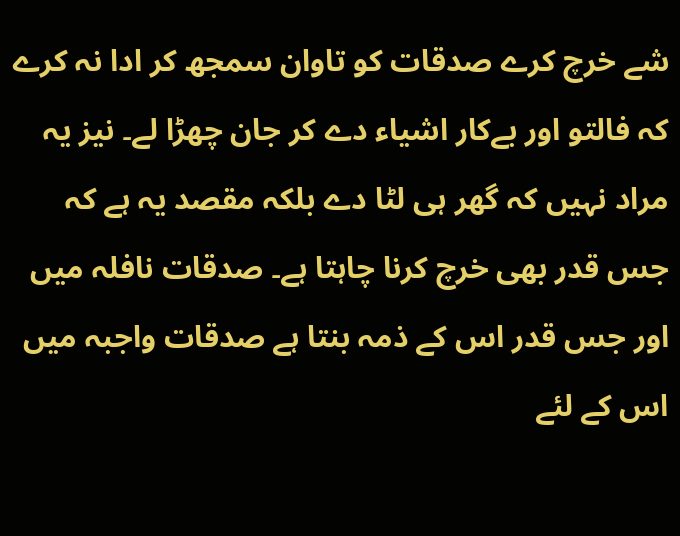شے خرچ کرے صدقات کو تاوان سمجھ کر ادا نہ کرے کہ فالتو اور بےکار اشیاء دے کر جان چھڑا لے۔ نیز یہ مراد نہیں کہ گھر ہی لٹا دے بلکہ مقصد یہ ہے کہ جس قدر بھی خرچ کرنا چاہتا ہے۔ صدقات نافلہ میں اور جس قدر اس کے ذمہ بنتا ہے صدقات واجبہ میں اس کے لئے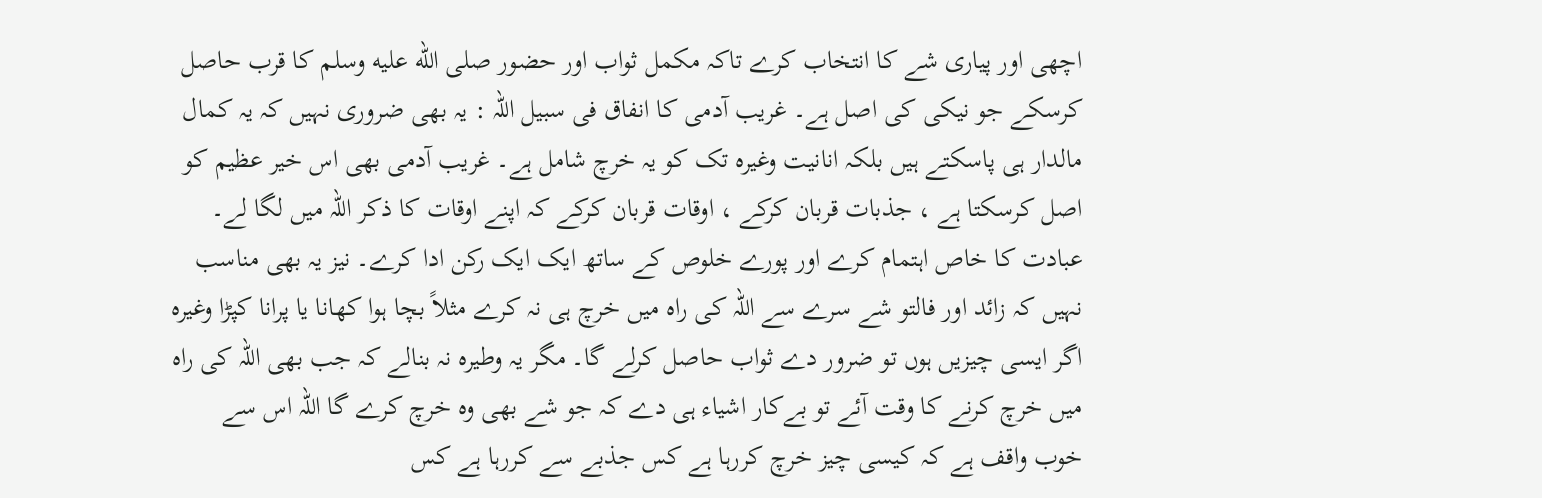اچھی اور پیاری شے کا انتخاب کرے تاکہ مکمل ثواب اور حضور صلى الله عليه وسلم کا قرب حاصل کرسکے جو نیکی کی اصل ہے۔ غریب آدمی کا انفاق فی سبیل اللہ : یہ بھی ضروری نہیں کہ یہ کمال مالدار ہی پاسکتے ہیں بلکہ انانیت وغیرہ تک کو یہ خرچ شامل ہے۔ غریب آدمی بھی اس خیر عظیم کو اصل کرسکتا ہے ، جذبات قربان کرکے ، اوقات قربان کرکے کہ اپنے اوقات کا ذکر اللہ میں لگا لے۔ عبادت کا خاص اہتمام کرے اور پورے خلوص کے ساتھ ایک ایک رکن ادا کرے۔ نیز یہ بھی مناسب نہیں کہ زائد اور فالتو شے سرے سے اللہ کی راہ میں خرچ ہی نہ کرے مثلاً بچا ہوا کھانا یا پرانا کپڑا وغیرہ اگر ایسی چیزیں ہوں تو ضرور دے ثواب حاصل کرلے گا۔ مگر یہ وطیرہ نہ بنالے کہ جب بھی اللہ کی راہ میں خرچ کرنے کا وقت آئے تو بےکار اشیاء ہی دے کہ جو شے بھی وہ خرچ کرے گا اللہ اس سے خوب واقف ہے کہ کیسی چیز خرچ کررہا ہے کس جذبے سے کررہا ہے کس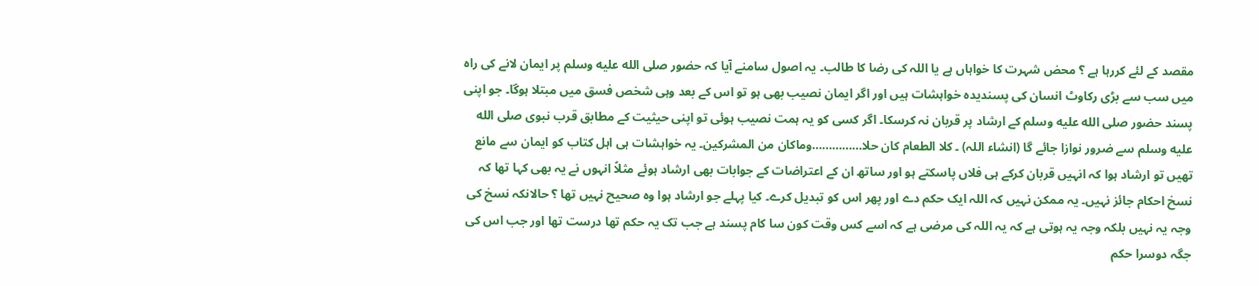مقصد کے لئے کررہا ہے ؟ محض شہرت کا خواہاں ہے یا اللہ کی رضا کا طالب۔ یہ اصول سامنے آیا کہ حضور صلى الله عليه وسلم پر ایمان لانے کی راہ میں سب سے بڑی رکاوٹ انسان کی پسندیدہ خواہشات ہیں اور اگر ایمان نصیب بھی ہو تو اس کے بعد وہی شخص فسق میں مبتلا ہوگا۔ جو اپنی پسند حضور صلى الله عليه وسلم کے ارشاد پر قربان نہ کرسکا۔ اگر کسی کو یہ ہمت نصیب ہوئی تو اپنی حیثیت کے مطابق قرب نبوی صلى الله عليه وسلم سے ضرور نوازا جائے گا (انشاء اللہ) ۔ کلا الطعام کان حلا……………وماکان من المشرکین۔ یہ خواہشات ہی اہل کتاب کو ایمان سے مانع تھیں تو ارشاد ہوا کہ انہیں قربان کرکے ہی فلاں پاسکتے ہو اور ساتھ ان کے اعتراضات کے جوابات بھی ارشاد ہوئے مثلاً انہوں نے یہ بھی کہا تھا کہ نسخ احکام جائز نہیں۔ یہ ممکن نہیں کہ اللہ ایک حکم دے اور پھر اس کو تبدیل کرے۔ کیا پہلے جو ارشاد ہوا وہ صحیح نہیں تھا ؟ حالانکہ نسخ کی وجہ یہ نہیں بلکہ وجہ یہ ہوتی ہے کہ یہ اللہ کی مرضی ہے کہ اسے کس وقت کون سا کام پسند ہے جب تک یہ حکم تھا درست تھا اور جب اس کی جگہ دوسرا حکم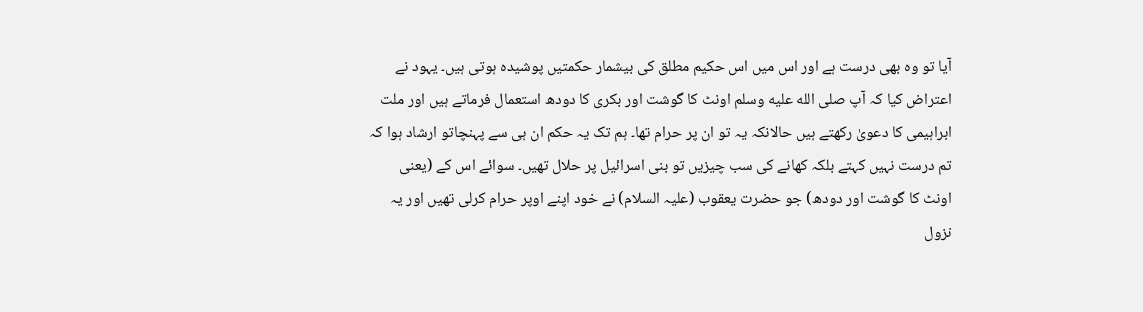آیا تو وہ بھی درست ہے اور اس میں اس حکیم مطلق کی بیشمار حکمتیں پوشیدہ ہوتی ہیں۔ یہود نے اعتراض کیا کہ آپ صلى الله عليه وسلم اونٹ کا گوشت اور بکری کا دودھ استعمال فرماتے ہیں اور ملت ابراہیمی کا دعویٰ رکھتے ہیں حالانکہ یہ تو ان پر حرام تھا۔ ہم تک یہ حکم ان ہی سے پہنچاتو ارشاد ہوا کہ تم درست نہیں کہتے بلکہ کھانے کی سب چیزیں تو بنی اسرائیل پر حلال تھیں۔ سوائے اس کے (یعنی اونٹ کا گوشت اور دودھ) جو حضرت یعقوب (علیہ السلام) نے خود اپنے اوپر حرام کرلی تھیں اور یہ نزول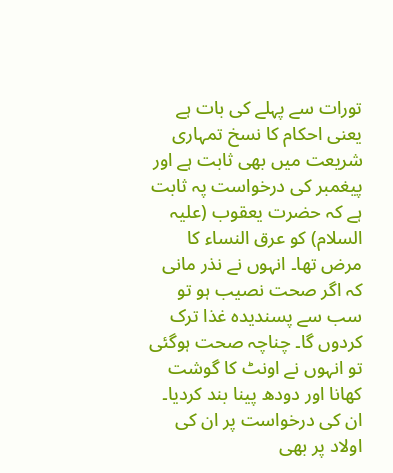تورات سے پہلے کی بات ہے یعنی احکام کا نسخ تمہاری شریعت میں بھی ثابت ہے اور پیغمبر کی درخواست پہ ثابت ہے کہ حضرت یعقوب (علیہ السلام) کو عرق النساء کا مرض تھا۔ انہوں نے نذر مانی کہ اگر صحت نصیب ہو تو سب سے پسندیدہ غذا ترک کردوں گا۔ چناچہ صحت ہوگئی تو انہوں نے اونٹ کا گوشت کھانا اور دودھ پینا بند کردیا۔ ان کی درخواست پر ان کی اولاد پر بھی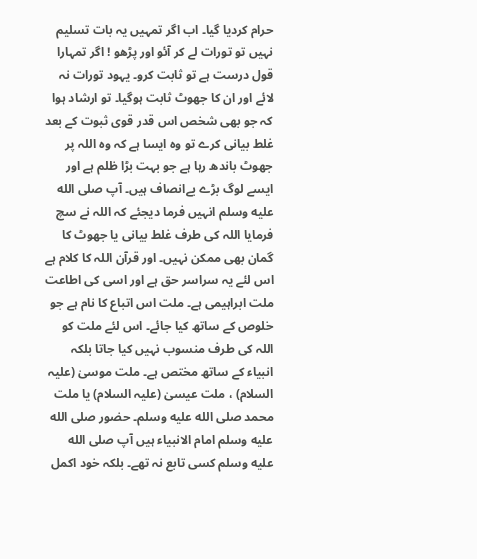حرام کردیا گیا۔ اب اگر تمہیں یہ بات تسلیم نہیں تو تورات لے کر آئو اور پڑھو ! اگر تمہارا قول درست ہے تو ثابت کرو۔ یہود تورات نہ لائے اور ان کا جھوٹ ثابت ہوگیا۔ تو ارشاد ہوا کہ جو بھی شخص اس قدر قوی ثبوت کے بعد غلط بیانی کرے تو وہ ایسا ہے کہ وہ اللہ پر جھوٹ باندھ رہا ہے جو بہت بڑا ظلم ہے اور ایسے لوگ بڑے بےانصاف ہیں۔ آپ صلى الله عليه وسلم انہیں فرما دیجئے کہ اللہ نے سچ فرمایا اللہ کی طرف غلط بیانی یا جھوٹ کا گمان بھی ممکن نہیں۔ اور قرآن اللہ کا کلام ہے اس لئے یہ سراسر حق ہے اور اسی کی اطاعت ملت ابراہیمی ہے۔ ملت اس اتباع کا نام ہے جو خلوص کے ساتھ کیا جائے۔ اس لئے ملت کو اللہ کی طرف منسوب نہیں کیا جاتا بلکہ انبیاء کے ساتھ مختص ہے۔ ملت موسیٰ (علیہ السلام) ، ملت عیسیٰ (علیہ السلام) یا ملت محمد صلى الله عليه وسلم۔ حضور صلى الله عليه وسلم امام الانبیاء ہیں آپ صلى الله عليه وسلم کسی تابع نہ تھے۔ بلکہ خود اکمل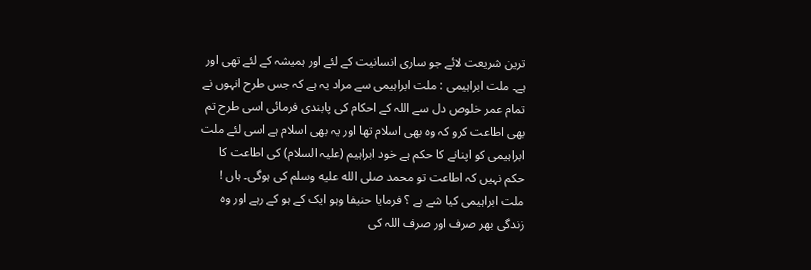ترین شریعت لائے جو ساری انسانیت کے لئے اور ہمیشہ کے لئے تھی اور ہے۔ ملت ابراہیمی : ملت ابراہیمی سے مراد یہ ہے کہ جس طرح انہوں نے تمام عمر خلوص دل سے اللہ کے احکام کی پابندی فرمائی اسی طرح تم بھی اطاعت کرو کہ وہ بھی اسلام تھا اور یہ بھی اسلام ہے اسی لئے ملت ابراہیمی کو اپنانے کا حکم ہے خود ابراہیم (علیہ السلام) کی اطاعت کا حکم نہیں کہ اطاعت تو محمد صلى الله عليه وسلم کی ہوگی۔ ہاں ! ملت ابراہیمی کیا شے ہے ؟ فرمایا حنیفا وہو ایک کے ہو کے رہے اور وہ زندگی بھر صرف اور صرف اللہ کی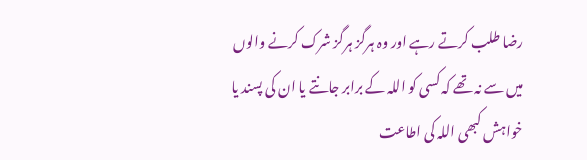رضا طلب کرتے رہے اور وہ ہرگز ہرگز شرک کرنے والوں میں سے نہ تھے کہ کسی کو اللہ کے برابر جانتے یا ان کی پسند یا خواہش کبھی اللہ کی اطاعت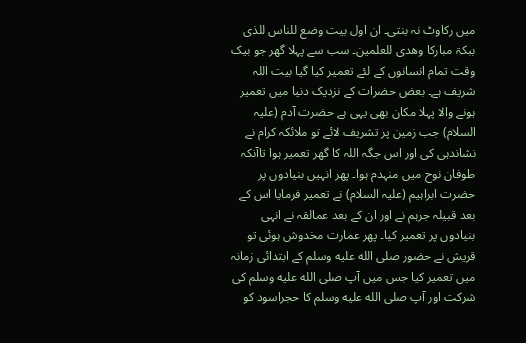میں رکاوٹ نہ بنتی۔ ان اول بیت وضع للناس للذی ببکۃ مبارکا وھدی للعلمین۔ سب سے پہلا گھر جو بیک وقت تمام انسانوں کے لئے تعمیر کیا گیا بیت اللہ شریف ہے۔ بعض حضرات کے نزدیک دنیا میں تعمیر ہونے والا پہلا مکان بھی یہی ہے حضرت آدم (علیہ السلام) جب زمین پر تشریف لائے تو ملائکہ کرام نے نشاندہی کی اور اس جگہ اللہ کا گھر تعمیر ہوا تاآنکہ طوفان نوح میں منہدم ہوا۔ پھر انہیں بنیادوں پر حضرت ابراہیم (علیہ السلام) نے تعمیر فرمایا اس کے بعد قبیلہ جرہم نے اور ان کے بعد عمالقہ نے انہی بنیادوں پر تعمیر کیا۔ پھر عمارت مخدوش ہوئی تو قریش نے حضور صلى الله عليه وسلم کے ابتدائی زمانہ میں تعمیر کیا جس میں آپ صلى الله عليه وسلم کی شرکت اور آپ صلى الله عليه وسلم کا حجراسود کو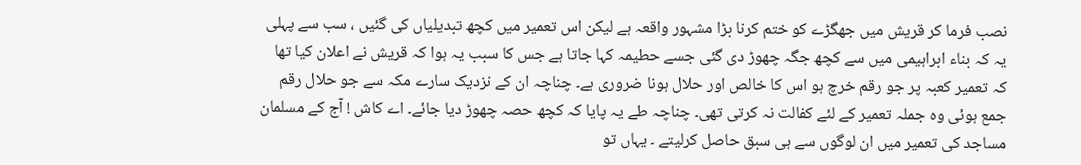نصب فرما کر قریش میں جھگڑے کو ختم کرنا بڑا مشہور واقعہ ہے لیکن اس تعمیر میں کچھ تبدیلیاں کی گئیں ، سب سے پہلی یہ کہ بناء ابراہیمی میں سے کچھ جگہ چھوڑ دی گئی جسے حطیمہ کہا جاتا ہے جس کا سبب یہ ہوا کہ قریش نے اعلان کیا تھا کہ تعمیر کعبہ پر جو رقم خرچ ہو اس کا خالص اور حلال ہونا ضروری ہے۔ چناچہ ان کے نزدیک سارے مکہ سے جو حلال رقم جمع ہوئی وہ جملہ تعمیر کے لئے کفالت نہ کرتی تھی۔ چناچہ طے یہ پایا کہ کچھ حصہ چھوڑ دیا جائے۔ اے کاش ! آج کے مسلمان مساجد کی تعمیر میں ان لوگوں سے ہی سبق حاصل کرلیتے ۔ یہاں تو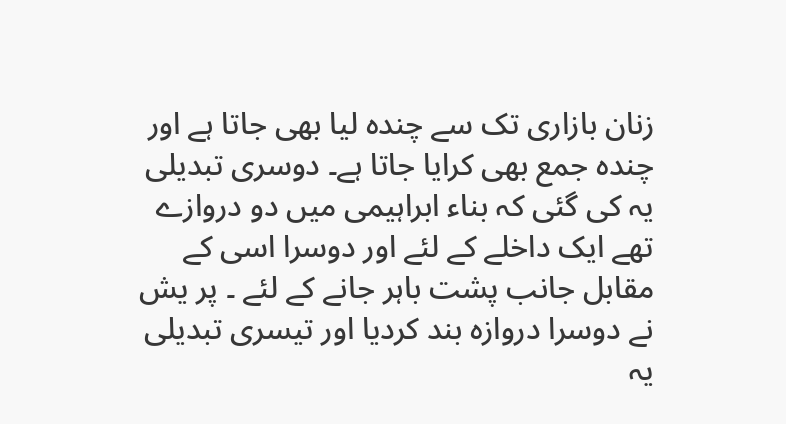زنان بازاری تک سے چندہ لیا بھی جاتا ہے اور چندہ جمع بھی کرایا جاتا ہے۔ دوسری تبدیلی یہ کی گئی کہ بناء ابراہیمی میں دو دروازے تھے ایک داخلے کے لئے اور دوسرا اسی کے مقابل جانب پشت باہر جانے کے لئے ۔ پر یش نے دوسرا دروازہ بند کردیا اور تیسری تبدیلی یہ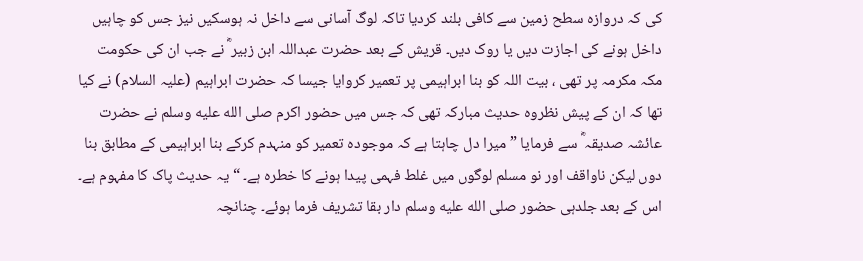کی کہ دروازہ سطح زمین سے کافی بلند کردیا تاکہ لوگ آسانی سے داخل نہ ہوسکیں نیز جس کو چاہیں داخل ہونے کی اجازت دیں یا روک دیں۔ قریش کے بعد حضرت عبداللہ ابن زبیر ؓ نے جب ان کی حکومت مکہ مکرمہ پر تھی ، بیت اللہ کو بنا ابراہیمی پر تعمیر کروایا جیسا کہ حضرت ابراہیم (علیہ السلام) نے کیا تھا کہ ان کے پیش نظروہ حدیث مبارکہ تھی کہ جس میں حضور اکرم صلى الله عليه وسلم نے حضرت عائشہ صدیقہ ؓ سے فرمایا ” میرا دل چاہتا ہے کہ موجودہ تعمیر کو منہدم کرکے بنا ابراہیمی کے مطابق بنا دوں لیکن ناواقف اور نو مسلم لوگوں میں غلط فہمی پیدا ہونے کا خطرہ ہے۔ “ یہ حدیث پاک کا مفہوم ہے۔ اس کے بعد جلدہی حضور صلى الله عليه وسلم دار بقا تشریف فرما ہوئے۔ چنانچہ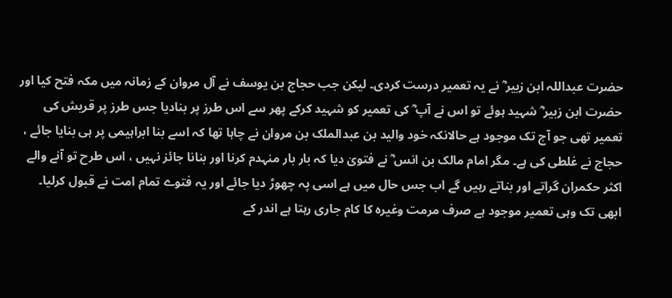حضرت عبداللہ ابن زبیر ؓ نے یہ تعمیر درست کردی۔ لیکن جب حجاج بن یوسف نے آل مروان کے زمانہ میں مکہ فتح کیا اور حضرت ابن زبیر ؓ شہید ہوئے تو اس نے آپ ؓ کی تعمیر کو شہید کرکے پھر سے اس طرز پر بنادیا جس طرز پر قریش کی تعمیر تھی جو آج تک موجود ہے حالانکہ خود والید بن عبدالملک بن مروان نے چاہا تھا کہ اسے بنا ابراہیمی پر ہی بنایا جائے ، حجاج نے غلطی کی ہے۔ مگر امام مالک بن انس ؓ نے فتویٰ دیا کہ بار بار منہدم کرنا اور بنانا جائز نہیں ، اس طرح تو آنے والے اکثر حکمران گراتے اور بناتے رہیں گے اب جس حال میں ہے اسی پہ چھوڑ دیا جائے اور یہ فتوے تمام امت نے قبول کرلیا۔ ابھی تک وہی تعمیر موجود ہے صرف مرمت وغیرہ کا کام جاری رہتا ہے اندر کے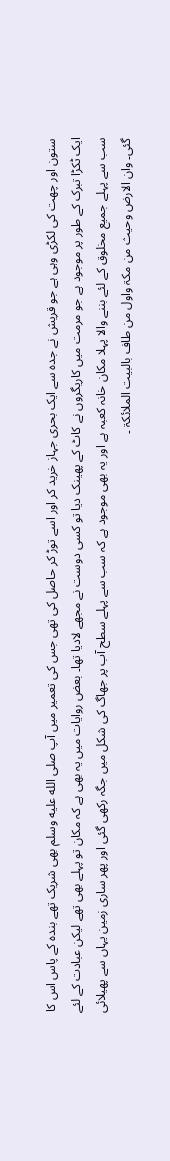ستون اور چھت کی لکڑی وہی ہے جو قریش نے جدہ سے ایک بحری جہاز خرید کر اور اسے توڑ کر حاصل کی تھی جس کی تعمیر میں آپ صلى الله عليه وسلم بھی شریک تھے بندہ کے پاس اس کا ایک ٹکڑا تبرک کے طور پر موجود ہے جو مرمت میں کاریگروں نے کاٹ کے پھینک دیا تو کسی دوست نے مجھے لادیا تھا۔ بعض روایات میں یہ بھی ہے کہ مکان تو پہلے بھی تھے لیکن عبادت کے لئے سب سے پہلے جمیع مخلوق کے لئے بننے والا پہلا مکان خانہ کعبہ ہے اور یہ بھی موجود ہے کہ سب سے پہلے سطح آب پر جھاگ کی شکل میں جگہ رکھی گئی اور پھر ساری زمین یہاں سے پھیلائی گئی۔ وان الارض وحیث من مکۃ واول من طاف بالبیت الملائکۃ ۔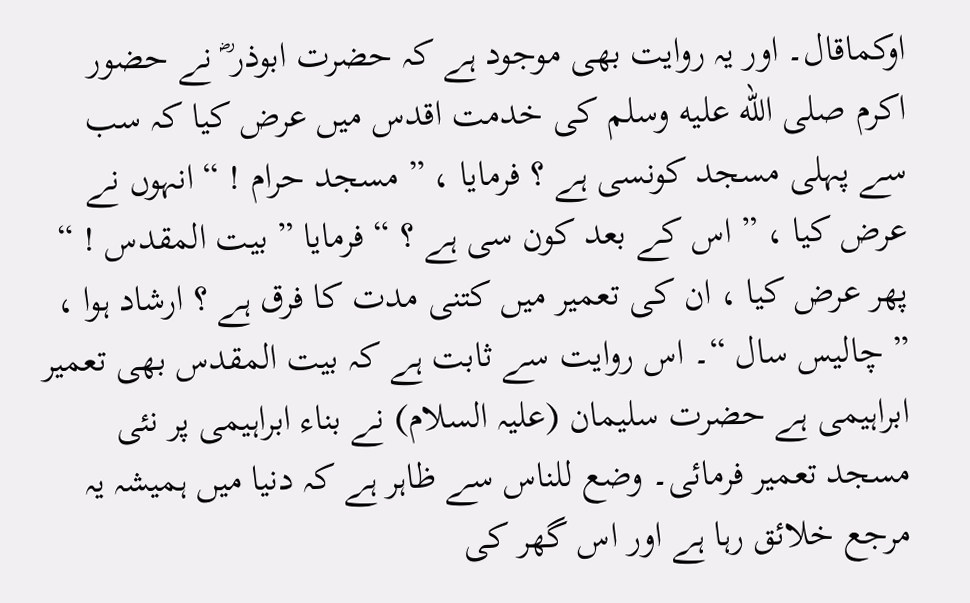اوکماقال۔ اور یہ روایت بھی موجود ہے کہ حضرت ابوذر ؓ نے حضور اکرم صلى الله عليه وسلم کی خدمت اقدس میں عرض کیا کہ سب سے پہلی مسجد کونسی ہے ؟ فرمایا ، ” مسجد حرام ! “ انہوں نے عرض کیا ، ” اس کے بعد کون سی ہے ؟ “ فرمایا ” بیت المقدس ! “ پھر عرض کیا ، ان کی تعمیر میں کتنی مدت کا فرق ہے ؟ ارشاد ہوا ، ” چالیس سال “۔ اس روایت سے ثابت ہے کہ بیت المقدس بھی تعمیر ابراہیمی ہے حضرت سلیمان (علیہ السلام) نے بناء ابراہیمی پر نئی مسجد تعمیر فرمائی۔ وضع للناس سے ظاہر ہے کہ دنیا میں ہمیشہ یہ مرجع خلائق رہا ہے اور اس گھر کی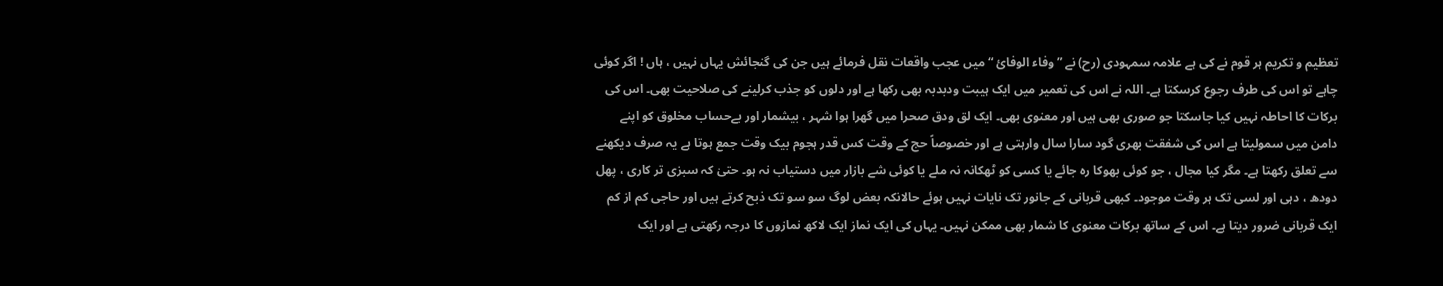تعظیم و تکریم ہر قوم نے کی ہے علامہ سمہودی (رح) نے ” وفاء الوفائ “ میں عجب واقعات نقل فرمائے ہیں جن کی گنجائش یہاں نہیں ، ہاں ! اگر کوئی چاہے تو اس کی طرف رجوع کرسکتا ہے۔ اللہ نے اس کی تعمیر میں ایک ہیبت ودبدبہ بھی رکھا ہے اور دلوں کو جذب کرلینے کی صلاحیت بھی۔ اس کی برکات کا احاطہ نہیں کیا جاسکتا جو صوری بھی ہیں اور معنوی بھی۔ ایک لق ودق صحرا میں گھرا ہوا شہر ، بیشمار اور بےحساب مخلوق کو اپنے دامن میں سمولیتا ہے اس کی شفقت بھری گود سارا سال وارہتی ہے اور خصوصاً حج کے وقت کس قدر ہجوم بیک وقت جمع ہوتا ہے یہ صرف دیکھنے سے تعلق رکھتا ہے۔ مگر کیا مجال ، جو کوئی بھوکا رہ جائے یا کسی کو ٹھکانہ نہ ملے یا کوئی شے بازار میں دستیاب نہ ہو۔ حتیٰ کہ سبزی تر کاری ، پھل دودھ ، دہی اور لسی تک ہر وقت موجود۔ کبھی قربانی کے جانور تک نایات نہیں ہوئے حالانکہ بعض لوگ سو سو تک ذبح کرتے ہیں اور حاجی کم از کم ایک قربانی ضرور دیتا ہے۔ اس کے ساتھ برکات معنوی کا شمار بھی ممکن نہیں۔ یہاں کی ایک نماز ایک لاکھ نمازوں کا درجہ رکھتی ہے اور ایک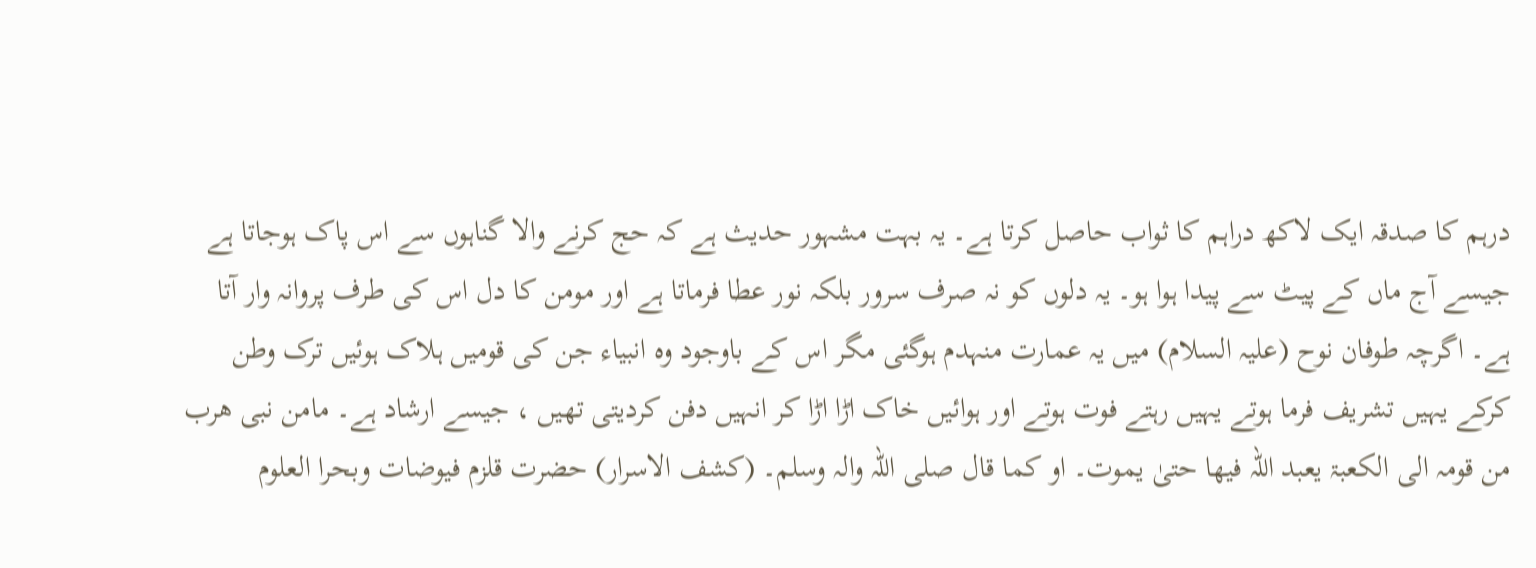درہم کا صدقہ ایک لاکھ دراہم کا ثواب حاصل کرتا ہے۔ یہ بہت مشہور حدیث ہے کہ حج کرنے والا گناہوں سے اس پاک ہوجاتا ہے جیسے آج ماں کے پیٹ سے پیدا ہوا ہو۔ یہ دلوں کو نہ صرف سرور بلکہ نور عطا فرماتا ہے اور مومن کا دل اس کی طرف پروانہ وار آتا ہے۔ اگرچہ طوفان نوح (علیہ السلام) میں یہ عمارت منہدم ہوگئی مگر اس کے باوجود وہ انبیاء جن کی قومیں ہلاک ہوئیں ترک وطن کرکے یہیں تشریف فرما ہوتے یہیں رہتے فوت ہوتے اور ہوائیں خاک اڑا اڑا کر انہیں دفن کردیتی تھیں ، جیسے ارشاد ہے۔ مامن نبی ھرب من قومہ الی الکعبۃ یعبد اللہ فیھا حتیٰ یموت۔ او کما قال صلی اللہ والہ وسلم۔ (کشف الاسرار) حضرت قلزم فیوضات وبحرا العلوم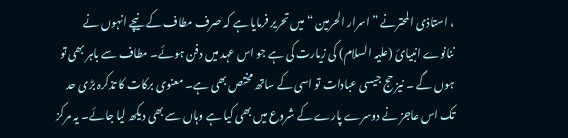، استاذی المحترنے ” اسرار الحرمین “ میں تحریر فرمایا ہے کہ صرف مطاف کے نیچے انہوں نے ننانوے انبیائ (علیہ السلام) کی زیارت کی ہے جو اس عہد میں دفن ہوئے۔ مطاف سے باہر بھی تو ہوں گے ۔ نیز حج جیسی عبادات تو اسی کے ساتھ مختص بھی ہے۔ معنوی برکات کا تذکرہ بڑی حد تک اس عاجز نے دوسرے پارے کے شروع میں بھی کیا ہے وہاں سے بھی دیکھ لیا جائے۔ یہ مرکز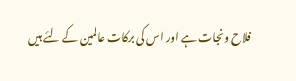فلاح ونجات ہے اور اس کی برکات عالمین کے لئے ہیں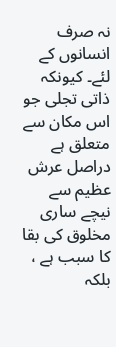نہ صرف انسانوں کے لئے۔ کیونکہ ذاتی تجلی جو اس مکان سے متعلق ہے دراصل عرش عظیم سے نیچے ساری مخلوق کی بقا کا سبب ہے ، بلکہ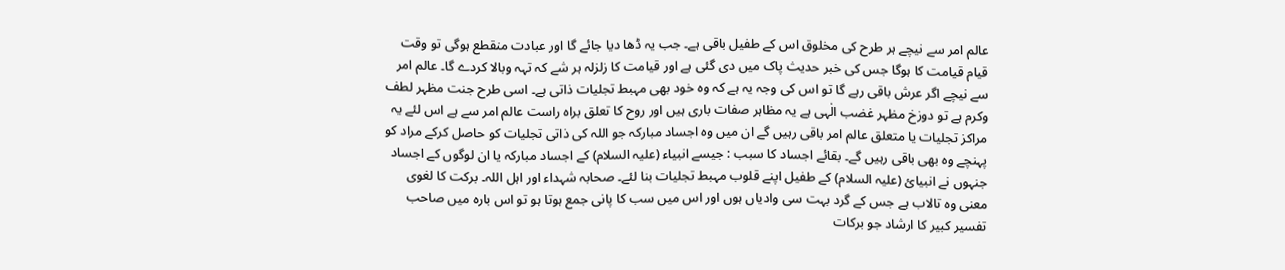عالم امر سے نیچے ہر طرح کی مخلوق اس کے طفیل باقی ہے۔ جب یہ ڈھا دیا جائے گا اور عبادت منقطع ہوگی تو وقت قیام قیامت کا ہوگا جس کی خبر حدیث پاک میں دی گئی ہے اور قیامت کا زلزلہ ہر شے کہ تہہ وبالا کردے گا۔ عالم امر سے نیچے اگر عرش باقی رہے گا تو اس کی وجہ یہ ہے کہ وہ خود بھی مہبط تجلیات ذاتی ہے۔ اسی طرح جنت مظہر لطف وکرم ہے تو دوزخ مظہر غضب الٰہی ہے یہ مظاہر صفات باری ہیں اور روح کا تعلق براہ راست عالم امر سے ہے اس لئے یہ مراکز تجلیات یا متعلق عالم امر باقی رہیں گے ان میں وہ اجساد مبارکہ جو اللہ کی ذاتی تجلیات کو حاصل کرکے مراد کو پہنچے وہ بھی باقی رہیں گے۔ بقائے اجساد کا سبب : جیسے انبیاء (علیہ السلام) کے اجساد مبارکہ یا ان لوگوں کے اجساد جنہوں نے انبیائ (علیہ السلام) کے طفیل اپنے قلوب مہبط تجلیات بنا لئے۔ صحابہ شہداء اور اہل اللہ۔ برکت کا لغوی معنی وہ تالاب ہے جس کے گرد بہت سی وادیاں ہوں اور اس میں سب کا پانی جمع ہوتا ہو تو اس بارہ میں صاحب تفسیر کبیر کا ارشاد جو برکات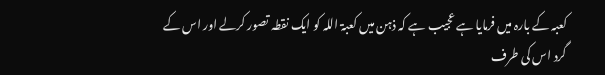کعبہ کے بارہ میں فرمایا ہے عجیب ہے کہ ذہن میں کعبۃ اللہ کو ایک نقطہ تصور کرلے اور اس کے گرد اس کی طرف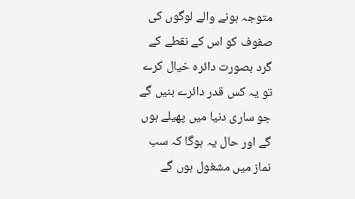متوجہ ہونے والے لوگوں کی صفوف کو اس کے نقطے کے گرد بصورت دائرہ خیال کرے تو یہ کس قدر دائرے بنیں گے جو ساری دنیا میں پھیلے ہوں گے اور حال یہ ہوگا کہ سب نماز میں مشغول ہوں گے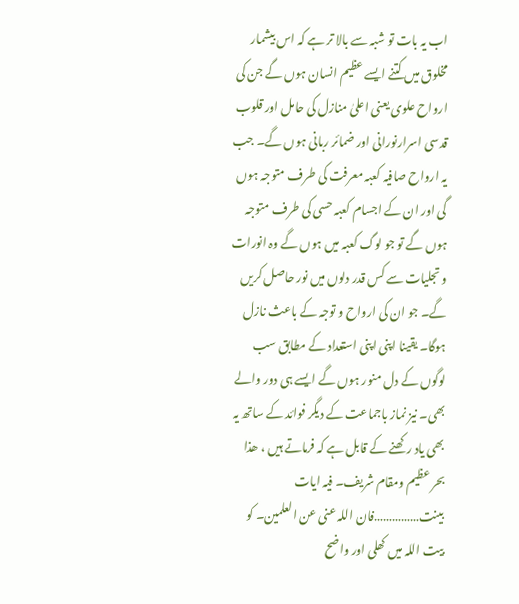اب یہ بات تو شبہ سے بالا تر ہے کہ اس بیشمار مخلوق میں کتنے ایسے عظیم انسان ہوں گے جن کی ارواح علوی یعنی اعلیٰ منازل کی حامل اور قلوب قدسی اسرارنورانی اور ضمائر ربانی ہوں گے۔ جب یہ ارواح صافیہ کعبہ معرفت کی طرف متوجہ ہوں گی اور ان کے اجسام کعبہ حسی کی طرف متوجہ ہوں گے تو جو لوگ کعبہ میں ہوں گے وہ انورات و تجلیات سے کس قدر دلوں میں نور حاصل کریں گے۔ جو ان کی ارواح و توجہ کے باعث نازل ہوگا۔ یقینا اپنی اپنی استعداد کے مطابق سب لوگوں کے دل منور ہوں گے ایسے ہی دور والے بھی۔ نیز نماز باجماعت کے دیگر فوائد کے ساتھ یہ بھی یاد رکھنے کے قابل ہے کہ فرماتے ہیں ، ھذا بحر عظیم ومقام شریف۔ فیہ ایات بینت……………فان اللہ عنی عن العلمین۔ کو بیت اللہ میں کھلی اور واضح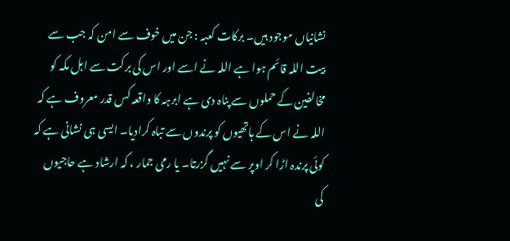نشانیاں موجود ہیں۔ برکات کعبہ : جن میں خوف سے امن کہ جب سے بیت اللہ قائم ہوا ہے اللہ نے اسے اور اس کی برکت سے اہل مکہ کو مخالفین کے حملوں سے پناہ دی ہے ابرہہ کا واقعہ کس قدر معروف ہے کہ اللہ نے اس کے ہاتھیوں کو پرندوں سے تباہ کرادیا۔ ایسی ہی نشانی ہے کہ کوئی پرندہ اڑا کر اوپر سے نہیں گزرتا۔ یا رمی جمار ، کہ ارشاد ہے حاجیوں کی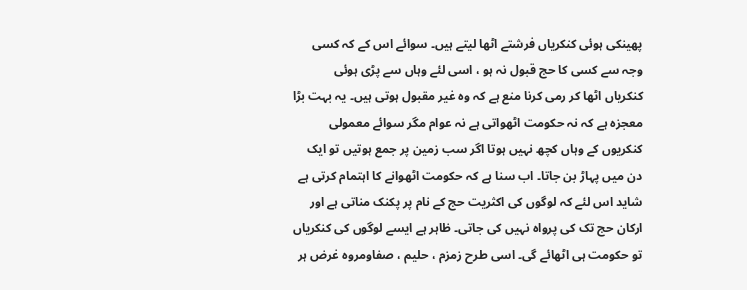پھینکی ہوئی کنکریاں فرشتے اٹھا لیتے ہیں۔ سوائے اس کے کہ کسی وجہ سے کسی کا حج قبول نہ ہو ، اسی لئے وہاں سے پڑی ہوئی کنکریاں اٹھا کر رمی کرنا منع ہے کہ وہ غیر مقبول ہوتی ہیں۔ یہ بہت بڑا معجزہ ہے کہ نہ حکومت اٹھواتی ہے نہ عوام مگر سوائے معمولی کنکریوں کے وہاں کچھ نہیں ہوتا اگر سب زمین پر جمع ہوتیں تو ایک دن میں پہاڑ بن جاتا۔ اب سنا ہے کہ حکومت اٹھوانے کا اہتمام کرتی ہے شاید اس لئے کہ لوگوں کی اکثریت حج کے نام پر پکنک مناتی ہے اور ارکان حج تک کی پرواہ نہیں کی جاتی۔ ظاہر ہے ایسے لوگوں کی کنکریاں تو حکومت ہی اٹھائے گی۔ اسی طرح زمزم ، حلیم ، صفاومروہ غرض ہر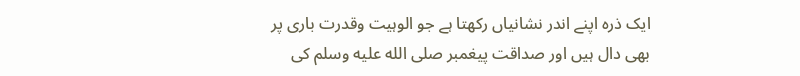ایک ذرہ اپنے اندر نشانیاں رکھتا ہے جو الوہیت وقدرت باری پر بھی دال ہیں اور صداقت پیغمبر صلى الله عليه وسلم کی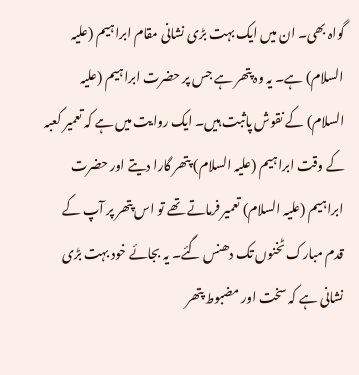گواہ بھی۔ ان میں ایک بہت بڑی نشانی مقام ابراہیم (علیہ السلام) ہے۔ یہ وہ پتھر ہے جس پر حضرت ابراہیم (علیہ السلام) کے نقوش پاثبت ہیں۔ ایک روایت میں ہے کہ تعمیر کعبہ کے وقت ابراہیم (علیہ السلام) پتھر گارا دیتے اور حضرت ابراہیم (علیہ السلام) تعمیر فرماتے تھے تو اس پتھر پر آپ کے قدم مبارک ٹخنوں تک دھنس گئے۔ یہ بجائے خود بہت بڑی نشانی ہے کہ سخت اور مضبوط پتھر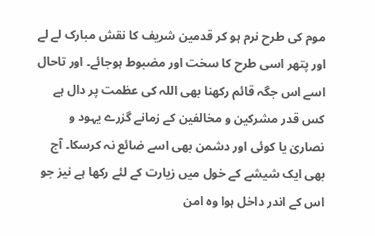موم کی طرح نرم ہو کر قدمین شریف کا نقش مبارک لے لے اور پتھر اسی طرح کا سخت اور مضبوط ہوجائے۔ اور تاحال اسے اس جگہ قائم رکھنا بھی اللہ کی عظمت پر دال ہے کس قدر مشرکین و مخالفین کے زمانے گزرے یہود و نصاریٰ یا کوئی اور دشمن بھی اسے ضائع نہ کرسکا۔ آج بھی ایک شیشے کے خول میں زیارت کے لئے رکھا ہے نیز جو اس کے اندر داخل ہوا وہ امن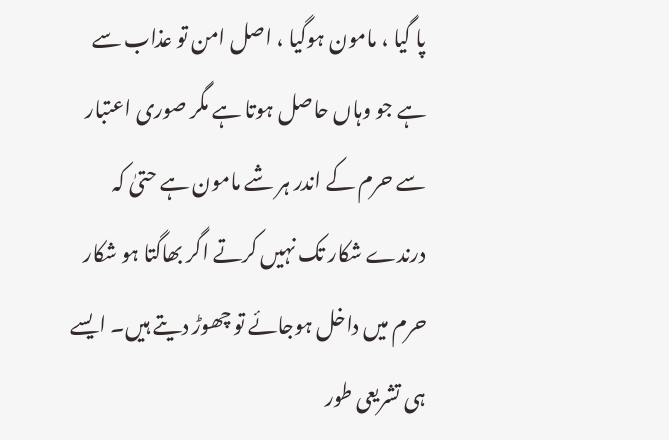پا گیا ، مامون ہوگیا ، اصل امن تو عذاب سے ہے جو وہاں حاصل ہوتا ہے مگر صوری اعتبار سے حرم کے اندر ہر شے مامون ہے حتیٰ کہ درندے شکار تک نہیں کرتے اگر بھاگتا ہو شکار حرم میں داخل ہوجائے تو چھوڑ دیتے ہیں۔ ایسے ہی تشریعی طور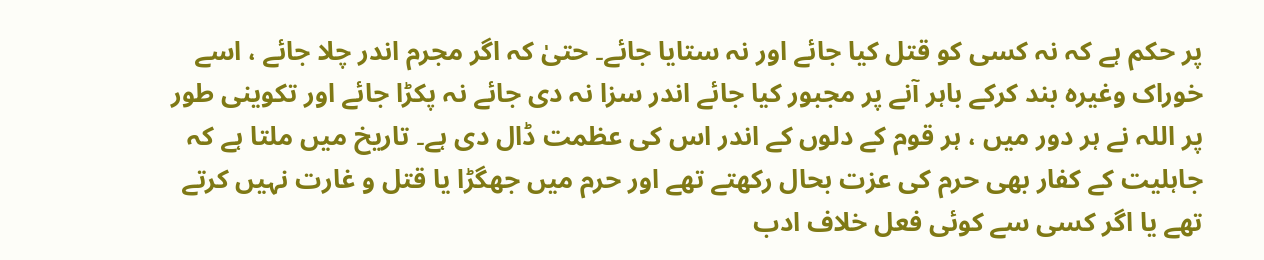پر حکم ہے کہ نہ کسی کو قتل کیا جائے اور نہ ستایا جائے۔ حتیٰ کہ اگر مجرم اندر چلا جائے ، اسے خوراک وغیرہ بند کرکے باہر آنے پر مجبور کیا جائے اندر سزا نہ دی جائے نہ پکڑا جائے اور تکوینی طور پر اللہ نے ہر دور میں ، ہر قوم کے دلوں کے اندر اس کی عظمت ڈال دی ہے۔ تاریخ میں ملتا ہے کہ جاہلیت کے کفار بھی حرم کی عزت بحال رکھتے تھے اور حرم میں جھگڑا یا قتل و غارت نہیں کرتے تھے یا اگر کسی سے کوئی فعل خلاف ادب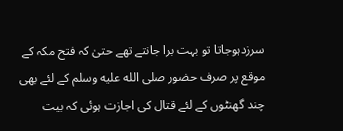سرزدہوجاتا تو بہت برا جانتے تھے حتیٰ کہ فتح مکہ کے موقع پر صرف حضور صلى الله عليه وسلم کے لئے بھی چند گھنٹوں کے لئے قتال کی اجازت ہوئی کہ بیت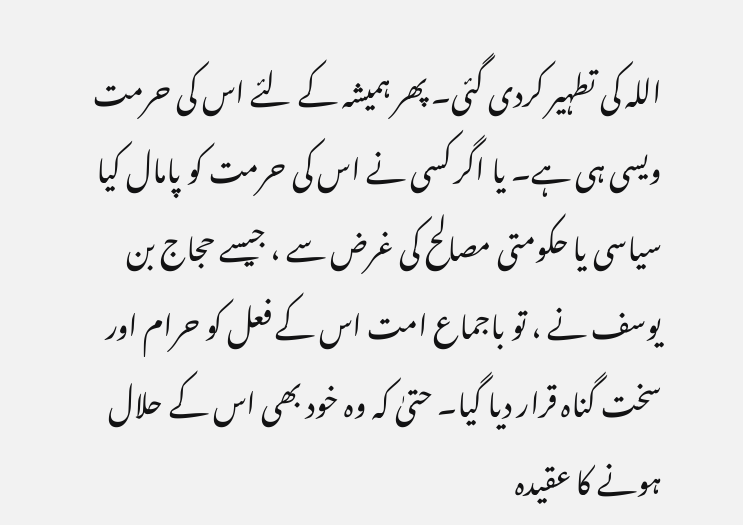اللہ کی تطہیر کردی گئی۔ پھر ہمیشہ کے لئے اس کی حرمت ویسی ہی ہے۔ یا اگر کسی نے اس کی حرمت کو پامال کیا سیاسی یا حکومتی مصالح کی غرض سے ، جیسے حجاج بن یوسف نے ، تو باجماع امت اس کے فعل کو حرام اور سخت گناہ قرار دیا گیا۔ حتیٰ کہ وہ خود بھی اس کے حلال ہونے کا عقیدہ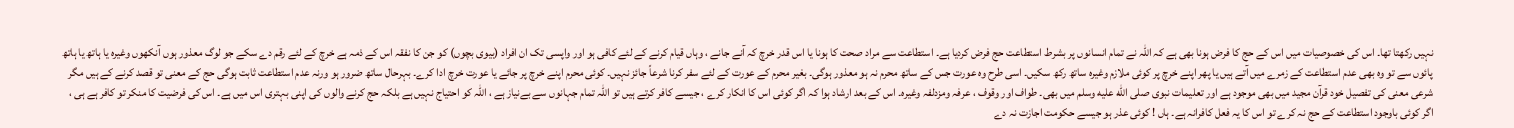نہیں رکھتا تھا۔ اس کی خصوصیات میں اس کے حج کا فرض ہونا بھی ہے کہ اللہ نے تمام انسانوں پر بشرط استطاعت حج فرض کردیا ہے۔ استطاعت سے مراد صحت کا ہونا یا اس قدر خرچ کہ آنے جانے ، وہاں قیام کرنے کے لئے کافی ہو اور واپسی تک ان افراد (بیوی بچوں) کو جن کا نفقہ اس کے ذمہ ہے خرچ کے لئے رقم دے سکے جو لوگ معذور ہوں آنکھوں وغیرہ یا ہاتھ یا ہاتھ پائوں سے تو وہ بھی عدم استطاعت کے زمرے میں آتے ہیں یا پھر اپنے خرچ پر کوئی ملازم وغیرہ ساتھ رکھ سکیں۔ اسی طرح وہ عورت جس کے ساتھ محرم نہ ہو معذور ہوگی۔ بغیر محرم کے عورت کے لئے سفر کرنا شرعاً جائز نہیں۔ کوئی محرم اپنے خرچ پر جائے یا عورت خرچ ادا کرے۔ بہرحال ساتھ ضرور ہو ورنہ عدم استطاعت ثابت ہوگی حج کے معنی تو قصد کرنے کے ہیں مگر شرعی معنی کی تفصیل خود قرآن مجید میں بھی موجود ہے اور تعلیمات نبوی صلى الله عليه وسلم میں بھی۔ طواف اور وقوف ، عرفہ ومزدلفہ وغیرہ۔ اس کے بعد ارشاد ہوا کہ اگر کوئی اس کا انکار کرے ، جیسے کافر کرتے ہیں تو اللہ تمام جہانوں سے بےنیاز ہے ، اللہ کو احتیاج نہیں ہے بلکہ حج کرنے والوں کی اپنی بہتری اس میں ہے۔ اس کی فرضیت کا منکر تو کافر ہے ہی ، اگر کوئی باوجود استطاعت کے حج نہ کرے تو اس کا یہ فعل کافرانہ ہے۔ ہاں ! کوئی عذر ہو جیسے حکومت اجازت نہ دے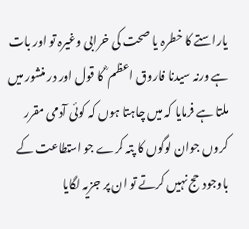یاراستے کا خطرہ یا صحت کی خرابی وغیرہ تو اور بات ہے ورنہ سیدنا فاروق اعظم ؓ کا قول اور در منشور میں ملتا ہے فرمایا کہ میں چاہتا ہوں کہ کوئی آدمی مقرر کروں جوان لوگوں کا پتہ کرے جو استطاعت کے باوجود حج نہیں کرتے تو ان پر جزیہ لگایا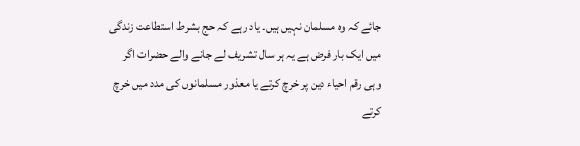جائے کہ وہ مسلمان نہیں ہیں۔ یاد رہے کہ حج بشرط استطاعت زندگی میں ایک بار فرض ہے یہ ہر سال تشریف لے جانے والے حضرات اگر وہی رقم احیاء دین پر خرچ کرتے یا معذور مسلمانوں کی مدد میں خرچ کرتے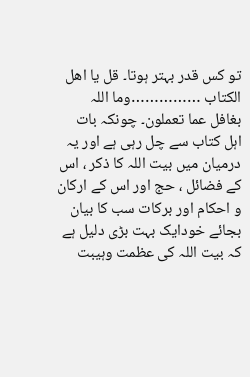تو کس قدر بہتر ہوتا۔ قل یا اھل الکتاب ……………وما اللہ بغافل عما تعملون۔ چونکہ بات اہل کتاب سے چل رہی ہے اور یہ درمیان میں بیت اللہ کا ذکر ، اس کے فضائل ، حج اور اس کے ارکان و احکام اور برکات سب کا بیان بجائے خودایک بہت بڑی دلیل ہے کہ بیت اللہ کی عظمت وہیبت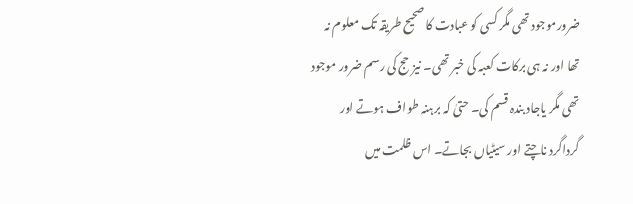ضرورموجود تھی مگر کسی کو عبادت کا صحیح طریقہ تک معلوم نہ تھا اور نہ ہی برکات کعبہ کی خبر تھی۔ نیز حج کی رسم ضرور موجود تھی مگر یاجاد بندہ قسم کی۔ حتیٰ کہ برہنہ طواف ہوتے اور گرداگرد ناچتے اور سیٹیاں بجاتے۔ اس ظلمت میں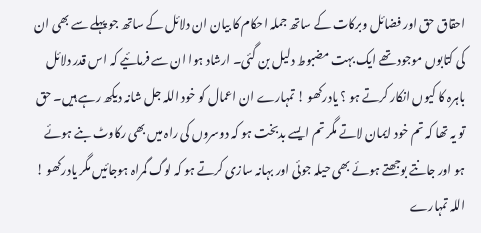احقاق حق اور فضائل وبرکات کے ساتھ جملہ احکام کا بیان ان دلائل کے ساتھ جو پہلے سے بھی ان کی کتابوں موجود تھے ایک بہت مضبوط دلیل بن گئی۔ ارشاد ہوا ان سے فرمائیے کہ اس قدر دلائل باہرہ کا کیوں انکار کرتے ہو ؟ یادرکھو ! تمہارے ان اعمال کو خود اللہ جل شانہ دیکھ رہے ہیں۔ حق تو یہ تھا کہ تم خود ایمان لاتے مگر تم ایسے بدبخت ہو کہ دوسروں کی راہ میں بھی رکاوٹ بنے ہوئے ہو اور جانتے بوجھتے ہوئے بھی حیلہ جوئی اور بہانہ سازی کرتے ہو کہ لوگ گمراہ ہوجائیں مگر یادرکھو ! اللہ تمہارے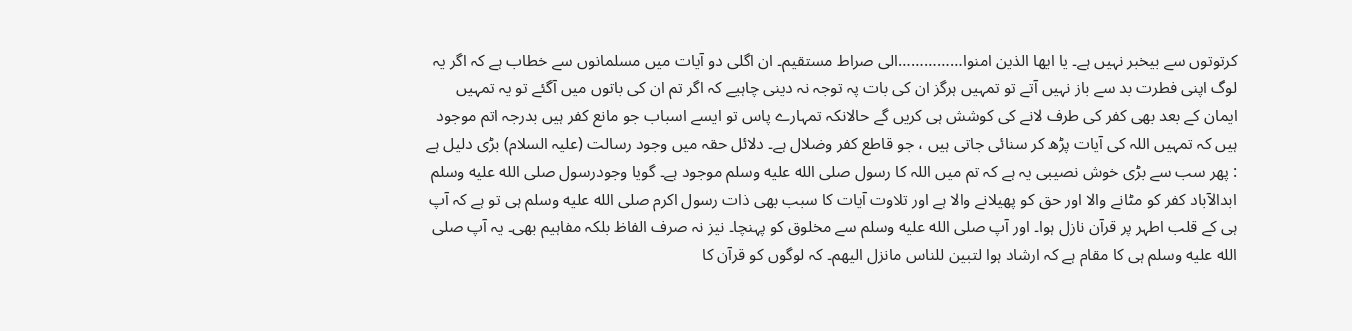کرتوتوں سے بیخبر نہیں ہے۔ یا ایھا الذین امنوا……………الی صراط مستقیم۔ ان اگلی دو آیات میں مسلمانوں سے خطاب ہے کہ اگر یہ لوگ اپنی فطرت بد سے باز نہیں آتے تو تمہیں ہرگز ان کی بات پہ توجہ نہ دینی چاہیے کہ اگر تم ان کی باتوں میں آگئے تو یہ تمہیں ایمان کے بعد بھی کفر کی طرف لانے کی کوشش ہی کریں گے حالانکہ تمہارے پاس تو ایسے اسباب جو مانع کفر ہیں بدرجہ اتم موجود ہیں کہ تمہیں اللہ کی آیات پڑھ کر سنائی جاتی ہیں ، جو قاطع کفر وضلال ہے۔ دلائل حقہ میں وجود رسالت (علیہ السلام) بڑی دلیل ہے : پھر سب سے بڑی خوش نصیبی یہ ہے کہ تم میں اللہ کا رسول صلى الله عليه وسلم موجود ہے۔ گویا وجودرسول صلى الله عليه وسلم ابدالآباد کفر کو مٹانے والا اور حق کو پھیلانے والا ہے اور تلاوت آیات کا سبب بھی ذات رسول اکرم صلى الله عليه وسلم ہی تو ہے کہ آپ ہی کے قلب اطہر پر قرآن نازل ہوا۔ اور آپ صلى الله عليه وسلم سے مخلوق کو پہنچا۔ نیز نہ صرف الفاظ بلکہ مفاہیم بھی۔ یہ آپ صلى الله عليه وسلم ہی کا مقام ہے کہ ارشاد ہوا لتبین للناس مانزل الیھم۔ کہ لوگوں کو قرآن کا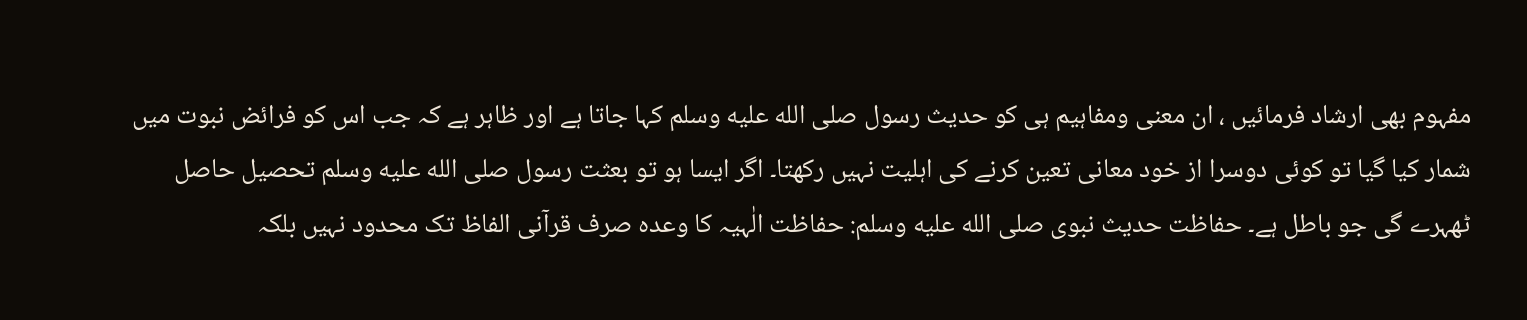مفہوم بھی ارشاد فرمائیں ، ان معنی ومفاہیم ہی کو حدیث رسول صلى الله عليه وسلم کہا جاتا ہے اور ظاہر ہے کہ جب اس کو فرائض نبوت میں شمار کیا گیا تو کوئی دوسرا از خود معانی تعین کرنے کی اہلیت نہیں رکھتا۔ اگر ایسا ہو تو بعثت رسول صلى الله عليه وسلم تحصیل حاصل ٹھہرے گی جو باطل ہے۔ حفاظت حدیث نبوی صلى الله عليه وسلم: حفاظت الٰہیہ کا وعدہ صرف قرآنی الفاظ تک محدود نہیں بلکہ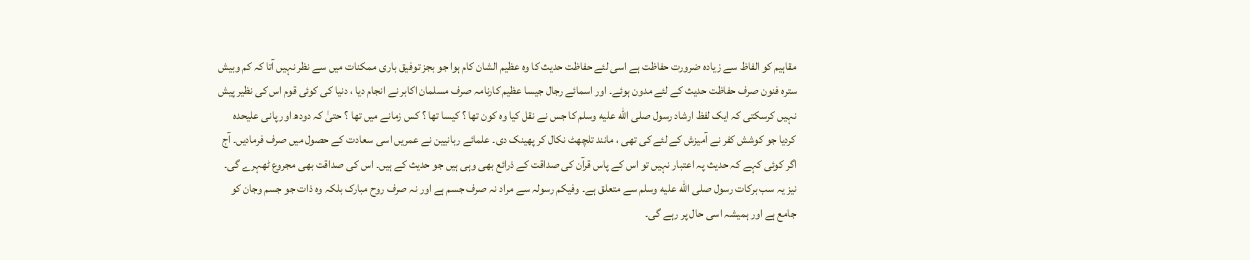مقاہیم کو الفاظ سے زیادہ ضرورت حفاظت ہے اسی لئے حفاظت حدیث کا وہ عظیم الشان کام ہوا جو بجز توفیق باری ممکنات میں سے نظر نہیں آتا کہ کم وبیش سترہ فنون صرف حفاظت حدیث کے لئے مدون ہوئے۔ اور اسمائے رجال جیسا عظیم کارنامہ صرف مسلمان اکابر نے انجام دیا ، دنیا کی کوئی قوم اس کی نظیر پیش نہیں کرسکتی کہ ایک لفظ ارشاد رسول صلى الله عليه وسلم کا جس نے نقل کیا وہ کون تھا ؟ کیسا تھا ؟ کس زمانے میں تھا ؟ حتیٰ کہ دودھ اور پانی علیحدہ کردیا جو کوشش کفر نے آمیزش کے لئے کی تھی ، مانند تلچھٹ نکال کر پھینک دی۔ علمائے ربانیین نے عمریں اسی سعادت کے حصول میں صرف فرمادیں۔ آج اگر کوئی کہے کہ حدیث پہ اعتبار نہیں تو اس کے پاس قرآن کی صداقت کے ذرائع بھی وہی ہیں جو حدیث کے ہیں۔ اس کی صداقت بھی مجروع ٹھہرے گی۔ نیز یہ سب برکات رسول صلى الله عليه وسلم سے متعلق ہے۔ وفیکم رسولہ سے مراد نہ صرف جسم ہے اور نہ صرف روح مبارک بلکہ وہ ذات جو جسم وجان کو جامع ہے اور ہمیشہ اسی حال پر رہے گی۔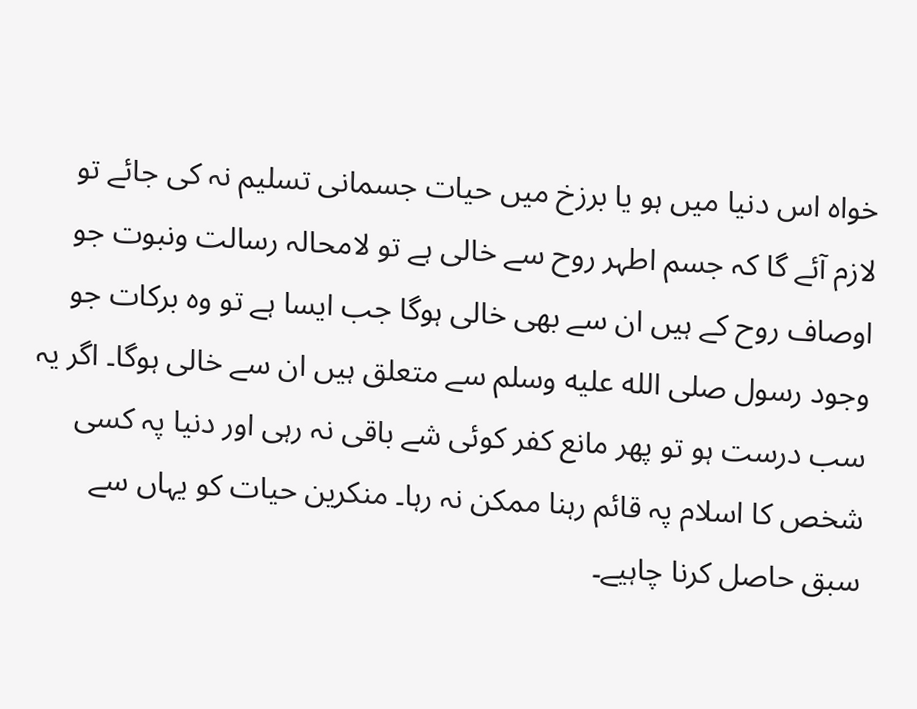خواہ اس دنیا میں ہو یا برزخ میں حیات جسمانی تسلیم نہ کی جائے تو لازم آئے گا کہ جسم اطہر روح سے خالی ہے تو لامحالہ رسالت ونبوت جو اوصاف روح کے ہیں ان سے بھی خالی ہوگا جب ایسا ہے تو وہ برکات جو وجود رسول صلى الله عليه وسلم سے متعلق ہیں ان سے خالی ہوگا۔ اگر یہ سب درست ہو تو پھر مانع کفر کوئی شے باقی نہ رہی اور دنیا پہ کسی شخص کا اسلام پہ قائم رہنا ممکن نہ رہا۔ منکرین حیات کو یہاں سے سبق حاصل کرنا چاہیے۔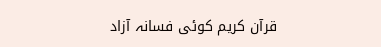قرآن کریم کوئی فسانہ آزاد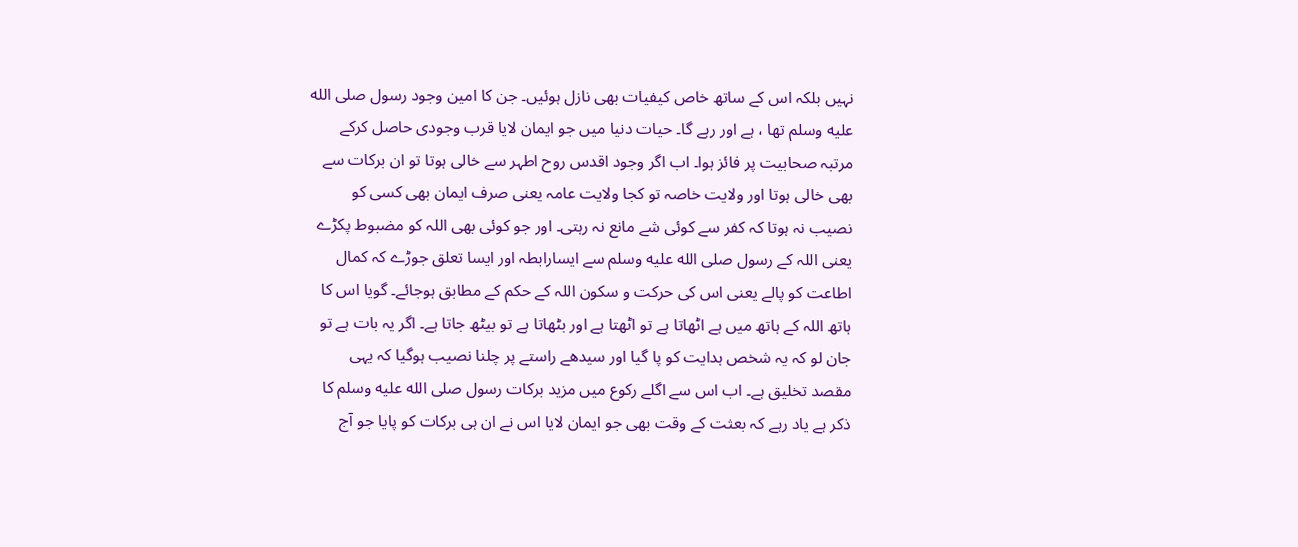نہیں بلکہ اس کے ساتھ خاص کیفیات بھی نازل ہوئیں۔ جن کا امین وجود رسول صلى الله عليه وسلم تھا ، ہے اور رہے گا۔ حیات دنیا میں جو ایمان لایا قرب وجودی حاصل کرکے مرتبہ صحابیت پر فائز ہوا۔ اب اگر وجود اقدس روح اطہر سے خالی ہوتا تو ان برکات سے بھی خالی ہوتا اور ولایت خاصہ تو کجا ولایت عامہ یعنی صرف ایمان بھی کسی کو نصیب نہ ہوتا کہ کفر سے کوئی شے مانع نہ رہتی۔ اور جو کوئی بھی اللہ کو مضبوط پکڑے یعنی اللہ کے رسول صلى الله عليه وسلم سے ایسارابطہ اور ایسا تعلق جوڑے کہ کمال اطاعت کو پالے یعنی اس کی حرکت و سکون اللہ کے حکم کے مطابق ہوجائے۔ گویا اس کا ہاتھ اللہ کے ہاتھ میں ہے اٹھاتا ہے تو اٹھتا ہے اور بٹھاتا ہے تو بیٹھ جاتا ہے۔ اگر یہ بات ہے تو جان لو کہ یہ شخص ہدایت کو پا گیا اور سیدھے راستے پر چلنا نصیب ہوگیا کہ یہی مقصد تخلیق ہے۔ اب اس سے اگلے رکوع میں مزید برکات رسول صلى الله عليه وسلم کا ذکر ہے یاد رہے کہ بعثت کے وقت بھی جو ایمان لایا اس نے ان ہی برکات کو پایا جو آج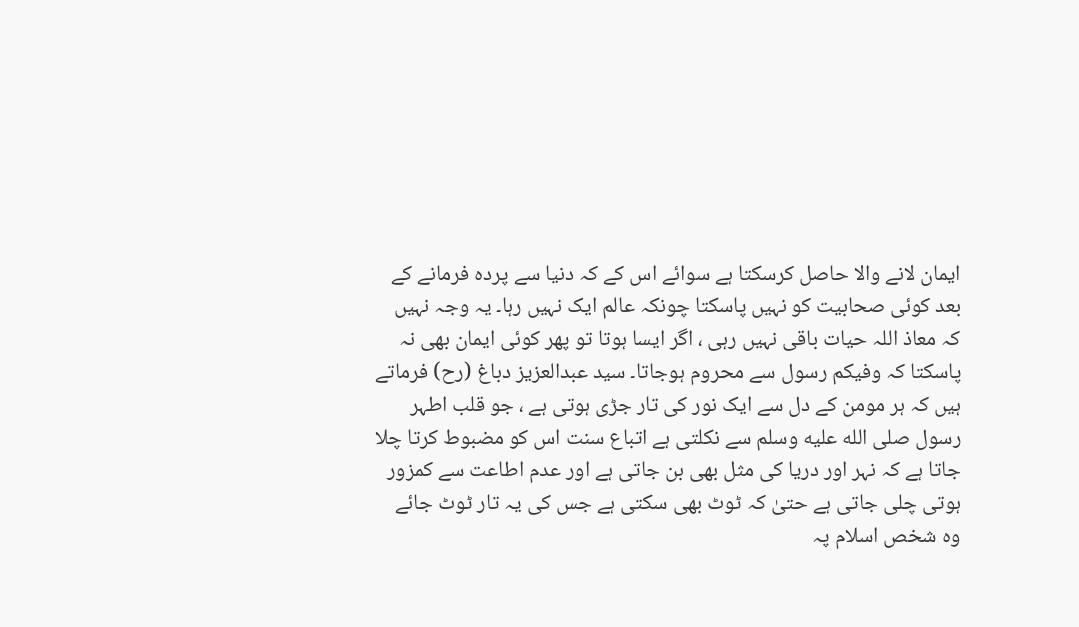ایمان لانے والا حاصل کرسکتا ہے سوائے اس کے کہ دنیا سے پردہ فرمانے کے بعد کوئی صحابیت کو نہیں پاسکتا چونکہ عالم ایک نہیں رہا۔ یہ وجہ نہیں کہ معاذ اللہ حیات باقی نہیں رہی ، اگر ایسا ہوتا تو پھر کوئی ایمان بھی نہ پاسکتا کہ وفیکم رسول سے محروم ہوجاتا۔ سید عبدالعزیز دباغ (رح) فرماتے ہیں کہ ہر مومن کے دل سے ایک نور کی تار جڑی ہوتی ہے ، جو قلب اطہر رسول صلى الله عليه وسلم سے نکلتی ہے اتباع سنت اس کو مضبوط کرتا چلا جاتا ہے کہ نہر اور دریا کی مثل بھی بن جاتی ہے اور عدم اطاعت سے کمزور ہوتی چلی جاتی ہے حتیٰ کہ ٹوٹ بھی سکتی ہے جس کی یہ تار ٹوٹ جائے وہ شخص اسلام پہ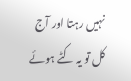نہیں رہتا اور آج کل تو یہ کٹے ہوئے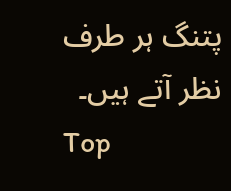پتنگ ہر طرف نظر آتے ہیں۔
Top